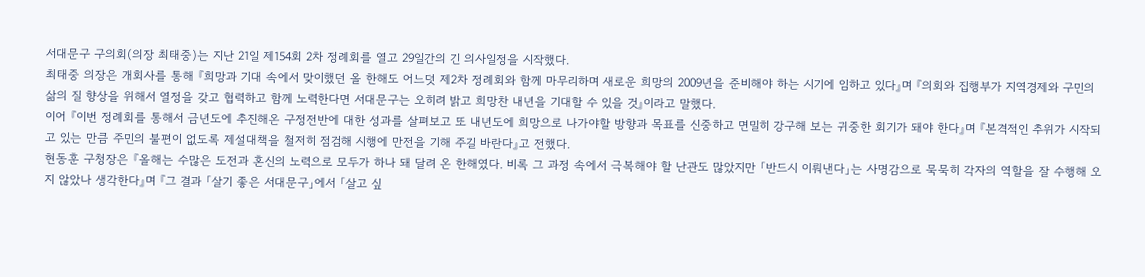서대문구 구의회(의장 최태중)는 지난 21일 제154회 2차 정례회를 열고 29일간의 긴 의사일정을 시작했다.
최태중 의장은 개회사를 통해 『희망과 기대 속에서 맞이했던 올 한해도 어느덧 제2차 정례회와 함께 마무리하며 새로운 희망의 2009년을 준비해야 하는 시기에 임하고 있다』며 『의회와 집행부가 지역경제와 구민의 삶의 질 향상을 위해서 열정을 갖고 협력하고 함께 노력한다면 서대문구는 오히려 밝고 희망찬 내년을 기대할 수 있을 것』이라고 말했다.
이어 『이번 정례회를 통해서 금년도에 추진해온 구정전반에 대한 성과를 살펴보고 또 내년도에 희망으로 나가야할 방향과 목표를 신중하고 면밀히 강구해 보는 귀중한 회기가 돼야 한다』며 『본격적인 추위가 시작되고 있는 만큼 주민의 불편이 없도록 제설대책을 철저히 점검해 시행에 만전을 기해 주길 바란다』고 전했다.
현동훈 구청장은 『올해는 수많은 도전과 혼신의 노력으로 모두가 하나 돼 달려 온 한해였다. 비록 그 과정 속에서 극복해야 할 난관도 많았지만 「반드시 이뤄낸다」는 사명감으로 묵묵히 각자의 역할을 잘 수행해 오지 않았나 생각한다』며 『그 결과 「살기 좋은 서대문구」에서 「살고 싶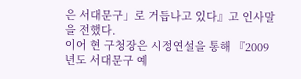은 서대문구」로 거듭나고 있다』고 인사말을 전했다.
이어 현 구청장은 시정연설을 통해 『2009년도 서대문구 예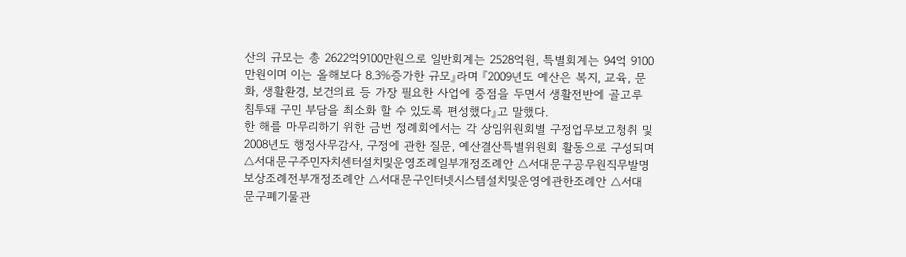산의 규모는 총 2622억9100만원으로 일반회계는 2528억원, 특별회계는 94억 9100만원이며 이는 올해보다 8.3%증가한 규모』라며 『2009년도 예산은 복지, 교육, 문화, 생활환경, 보건의료 등 가장 필요한 사업에 중점을 두면서 생활전반에 골고루 침투돼 구민 부담을 최소화 할 수 있도록 편성했다』고 말했다.
한 해를 마무리하기 위한 금번 정례회에서는 각 상임위원회별 구정업무보고청취 및 2008년도 행정사무감사, 구정에 관한 질문, 예산결산특별위원회 활동으로 구성되며 △서대문구주민자치센터설치및운영조례일부개정조례안 △서대문구공무원직무발명보상조례전부개정조례안 △서대문구인터넷시스템설치및운영에관한조례안 △서대문구폐기물관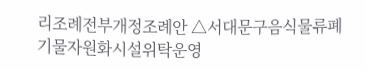리조례전부개정조례안 △서대문구음식물류폐기물자원화시설위탁운영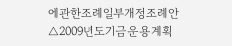에관한조례일부개정조례안 △2009년도기금운용계획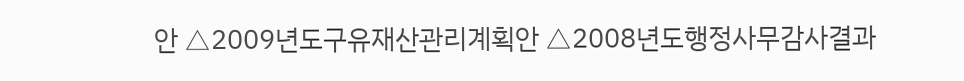안 △2009년도구유재산관리계획안 △2008년도행정사무감사결과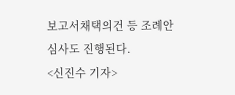보고서채택의건 등 조례안 심사도 진행된다.
<신진수 기자>